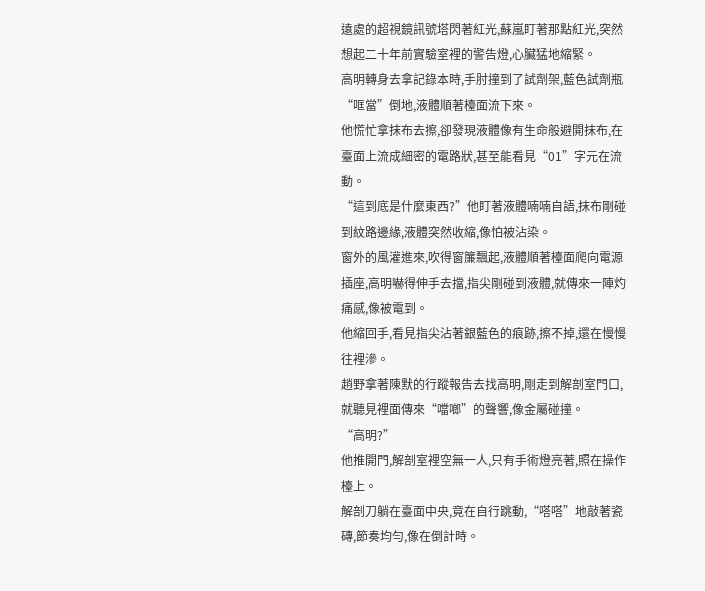遠處的超視鏡訊號塔閃著紅光,蘇嵐盯著那點紅光,突然想起二十年前實驗室裡的警告燈,心臟猛地縮緊。
高明轉身去拿記錄本時,手肘撞到了試劑架,藍色試劑瓶“哐當”倒地,液體順著檯面流下來。
他慌忙拿抹布去擦,卻發現液體像有生命般避開抹布,在臺面上流成細密的電路狀,甚至能看見“01”字元在流動。
“這到底是什麼東西?”他盯著液體喃喃自語,抹布剛碰到紋路邊緣,液體突然收縮,像怕被沾染。
窗外的風灌進來,吹得窗簾飄起,液體順著檯面爬向電源插座,高明嚇得伸手去擋,指尖剛碰到液體,就傳來一陣灼痛感,像被電到。
他縮回手,看見指尖沾著銀藍色的痕跡,擦不掉,還在慢慢往裡滲。
趙野拿著陳默的行蹤報告去找高明,剛走到解剖室門口,就聽見裡面傳來“噹啷”的聲響,像金屬碰撞。
“高明?”
他推開門,解剖室裡空無一人,只有手術燈亮著,照在操作檯上。
解剖刀躺在臺面中央,竟在自行跳動,“嗒嗒”地敲著瓷磚,節奏均勻,像在倒計時。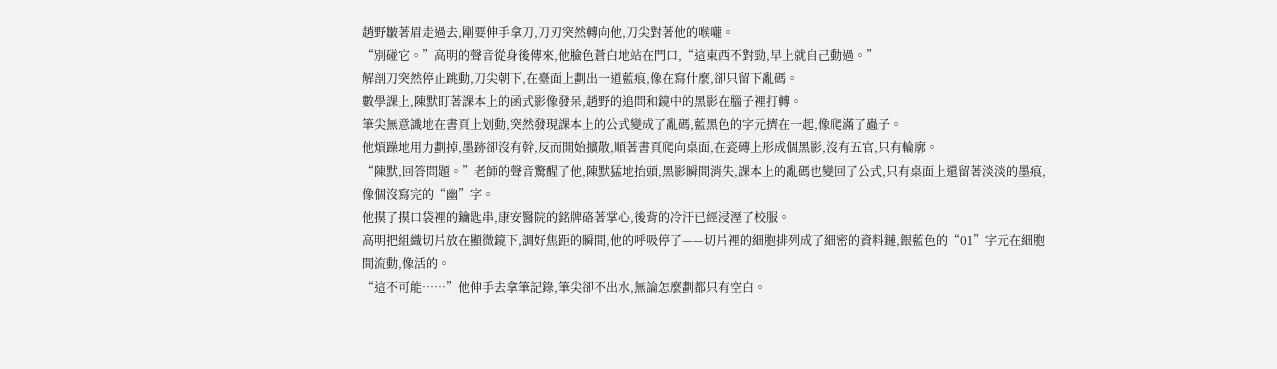趙野皺著眉走過去,剛要伸手拿刀,刀刃突然轉向他,刀尖對著他的喉嚨。
“別碰它。”高明的聲音從身後傳來,他臉色蒼白地站在門口,“這東西不對勁,早上就自己動過。”
解剖刀突然停止跳動,刀尖朝下,在臺面上劃出一道藍痕,像在寫什麼,卻只留下亂碼。
數學課上,陳默盯著課本上的函式影像發呆,趙野的追問和鏡中的黑影在腦子裡打轉。
筆尖無意識地在書頁上划動,突然發現課本上的公式變成了亂碼,藍黑色的字元擠在一起,像爬滿了蟲子。
他煩躁地用力劃掉,墨跡卻沒有幹,反而開始擴散,順著書頁爬向桌面,在瓷磚上形成個黑影,沒有五官,只有輪廓。
“陳默,回答問題。”老師的聲音驚醒了他,陳默猛地抬頭,黑影瞬間消失,課本上的亂碼也變回了公式,只有桌面上還留著淡淡的墨痕,像個沒寫完的“幽”字。
他摸了摸口袋裡的鑰匙串,康安醫院的銘牌硌著掌心,後背的冷汗已經浸溼了校服。
高明把組織切片放在顯微鏡下,調好焦距的瞬間,他的呼吸停了——切片裡的細胞排列成了細密的資料鏈,銀藍色的“01”字元在細胞間流動,像活的。
“這不可能……”他伸手去拿筆記錄,筆尖卻不出水,無論怎麼劃都只有空白。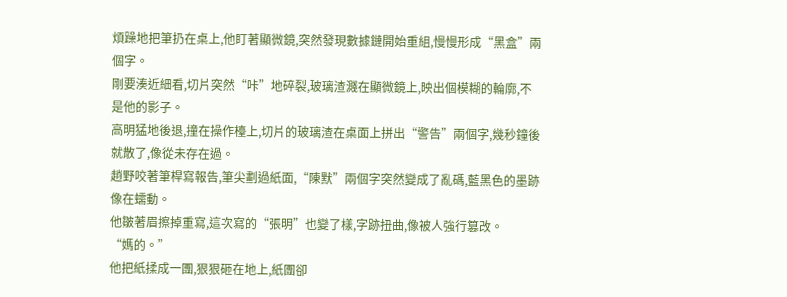煩躁地把筆扔在桌上,他盯著顯微鏡,突然發現數據鏈開始重組,慢慢形成“黑盒”兩個字。
剛要湊近細看,切片突然“咔”地碎裂,玻璃渣濺在顯微鏡上,映出個模糊的輪廓,不是他的影子。
高明猛地後退,撞在操作檯上,切片的玻璃渣在桌面上拼出“警告”兩個字,幾秒鐘後就散了,像從未存在過。
趙野咬著筆桿寫報告,筆尖劃過紙面,“陳默”兩個字突然變成了亂碼,藍黑色的墨跡像在蠕動。
他皺著眉擦掉重寫,這次寫的“張明”也變了樣,字跡扭曲,像被人強行篡改。
“媽的。”
他把紙揉成一團,狠狠砸在地上,紙團卻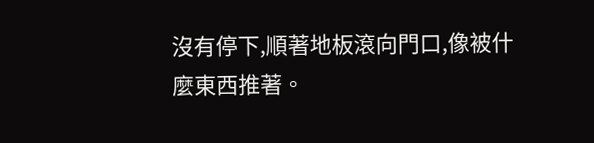沒有停下,順著地板滾向門口,像被什麼東西推著。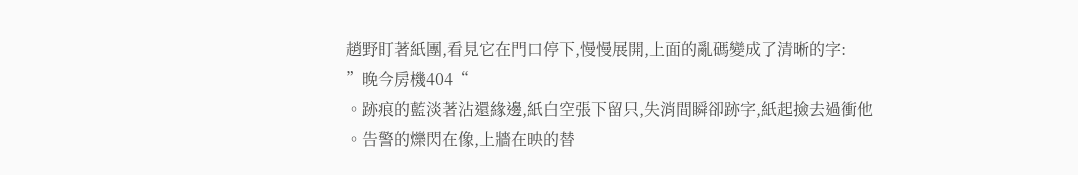趙野盯著紙團,看見它在門口停下,慢慢展開,上面的亂碼變成了清晰的字:
”晚今房機404“
。跡痕的藍淡著沾還緣邊,紙白空張下留只,失消間瞬卻跡字,紙起撿去過衝他
。告警的爍閃在像,上牆在映的替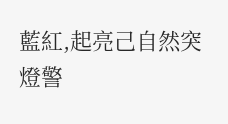藍紅,起亮己自然突燈警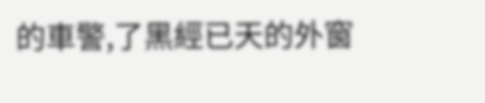的車警,了黑經已天的外窗